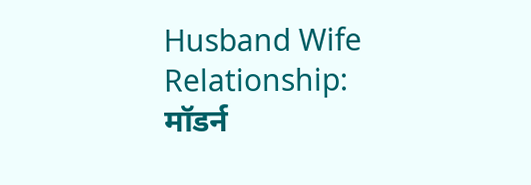Husband Wife Relationship: मॉडर्न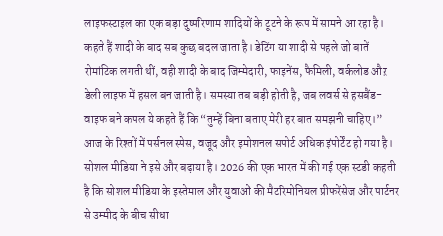लाइफस्टाइल का एक बड़ा दुष्परिणाम शादियों के टूटने के रूप में सामने आ रहा है। कहते हैं शादी के बाद सब कुछ बदल जाता है। डेटिंग या शादी से पहले जो बातें रोमांटिक लगती थीं, वही शादी के बाद जिम्मेदारी, फाइनेंस, फैमिली, वर्कलोड औऱ डेली लाइफ में हसल बन जाती है। समस्या तब बड़ी होती है, जब लवर्स से हसबैंड-वाइफ बने कपल ये कहते हैं कि “तुम्हें बिना बताए मेरी हर बात समझनी चाहिए।”
आज के रिश्तों में पर्सनल स्पेस, वजूद और इमोशनल सपोर्ट अधिक इंपोर्टेंट हो गया है। सोशल मीडिया ने इसे और बढ़ाया है। 2026 की एक भारत में की गई एक स्टडी कहती है कि सोशल मीडिया के इस्तेमाल और युवाओं की मैटरिमोनियल प्रीफरेंसेज और पार्टनर से उम्मीद के बीच सीधा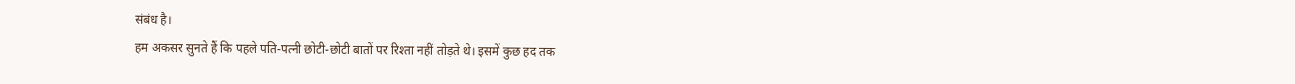संबंध है।
हम अकसर सुनते हैं कि पहले पति-पत्नी छोटी-छोटी बातों पर रिश्ता नहीं तोड़ते थे। इसमें कुछ हद तक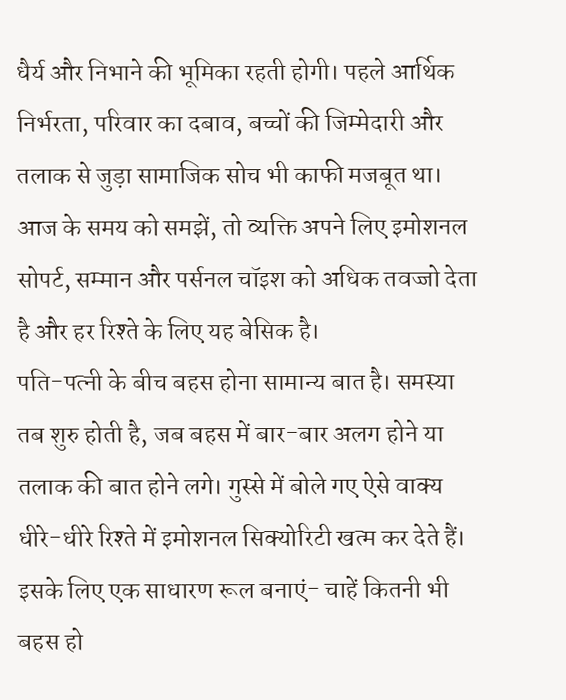धैर्य और निभाने की भूमिका रहती होगी। पहले आर्थिक निर्भरता, परिवार का दबाव, बच्चों की जिम्मेदारी और तलाक से जुड़ा सामाजिक सोच भी काफी मजबूत था। आज के समय को समझें, तो व्यक्ति अपने लिए इमोशनल सोपर्ट, सम्मान और पर्सनल चॉइश को अधिक तवज्जो देता है और हर रिश्ते के लिए यह बेसिक है।
पति-पत्नी के बीच बहस होना सामान्य बात है। समस्या तब शुरु होती है, जब बहस में बार-बार अलग होने या तलाक की बात होने लगे। गुस्से में बोले गए ऐसे वाक्य धीरे-धीरे रिश्ते में इमोशनल सिक्योरिटी खत्म कर देते हैं।
इसके लिए एक साधारण रूल बनाएं- चाहें कितनी भी बहस हो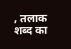, तलाक शब्द का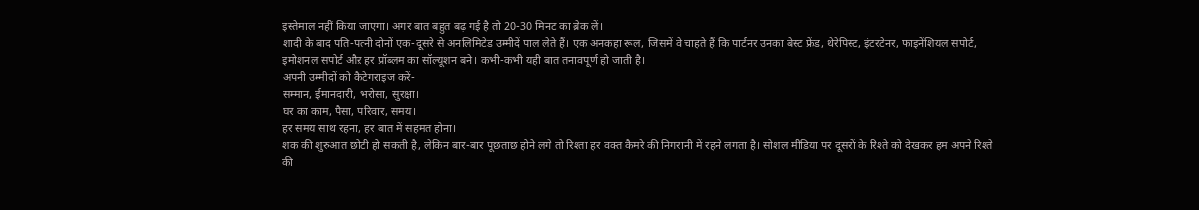इस्तेमाल नहीं किया जाएगा। अगर बात बहुत बढ़ गई है तो 20-30 मिनट का ब्रेक लें।
शादी के बाद पति-पत्नी दोनों एक-दूसरे से अनलिमिटेड उम्मीदें पाल लेते हैं। एक अनकहा रूल, जिसमें वे चाहते हैं कि पार्टनर उनका बेस्ट फ्रेंड, थेरेपिस्ट, इंटरटेनर, फाइनेंशियल सपोर्ट, इमोशनल सपोर्ट औऱ हर प्रॉब्लम का सॉल्यूशन बने। कभी-कभी यही बात तनावपूर्ण हो जाती है।
अपनी उम्मीदों को कैटेगराइज करें-
सम्मान, ईमानदारी, भरोसा, सुरक्षा।
घर का काम, पैसा, परिवार, समय।
हर समय साथ रहना, हर बात में सहमत होना।
शक की शुरुआत छोटी हो सकती है, लेकिन बार-बार पूछताछ होने लगे तो रिश्ता हर वक्त कैमरे की निगरानी में रहने लगता है। सोशल मीडिया पर दूसरों के रिश्ते को देखकर हम अपने रिश्ते की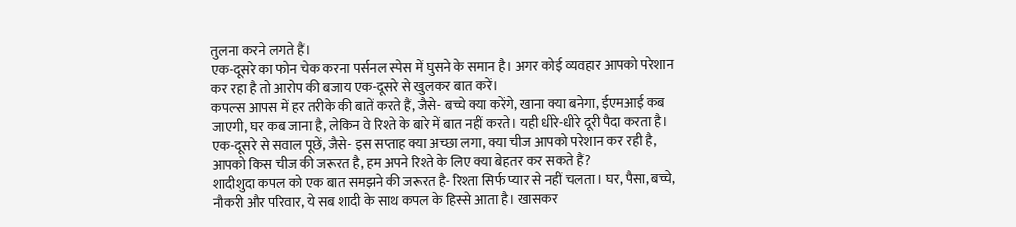तुलना करने लगते हैं।
एक-दूसरे का फोन चेक करना पर्सनल स्पेस में घुसने के समान है। अगर कोई व्यवहार आपको परेशान कर रहा है तो आरोप की बजाय एक-दूसरे से खुलकर बात करें।
कपल्स आपस में हर तरीके की बातें करते हैं, जैसे- बच्चे क्या करेंगे, खाना क्या बनेगा, ईएमआई कब जाएगी, घर कब जाना है, लेकिन वे रिश्ते के बारे में बात नहीं करते। यही धीरे-धीरे दूरी पैदा करता है।
एक-दूसरे से सवाल पूछें, जैसे- इस सप्ताह क्या अच्छा लगा, क्या चीज आपको परेशान कर रही है, आपको किस चीज की जरूरत है, हम अपने रिश्ते के लिए क्या बेहतर कर सकते हैं?
शादीशुदा कपल को एक बात समझने की जरूरत है- रिश्ता सिर्फ प्यार से नहीं चलता। घर, पैसा, बच्चे, नौकरी और परिवार, ये सब शादी के साथ कपल के हिस्से आता है। खासकर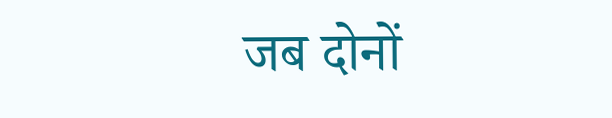जब दोनों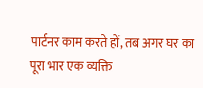पार्टनर काम करते हों, तब अगर घर का पूरा भार एक व्यक्ति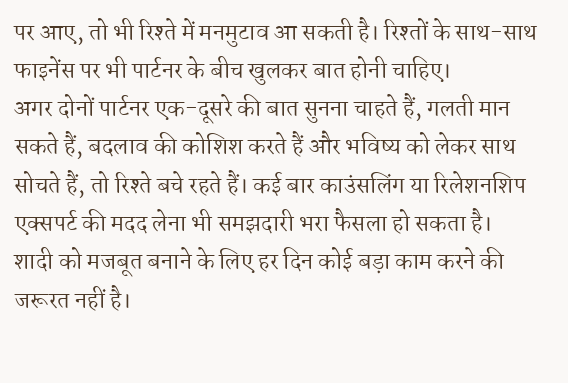पर आए, तो भी रिश्ते में मनमुटाव आ सकती है। रिश्तों के साथ-साथ फाइनेंस पर भी पार्टनर के बीच खुलकर बात होनी चाहिए।
अगर दोनों पार्टनर एक-दूसरे की बात सुनना चाहते हैं, गलती मान सकते हैं, बदलाव की कोशिश करते हैं और भविष्य को लेकर साथ सोचते हैं, तो रिश्ते बचे रहते हैं। कई बार काउंसलिंग या रिलेशनशिप एक्सपर्ट की मदद लेना भी समझदारी भरा फैसला हो सकता है।
शादी को मजबूत बनाने के लिए हर दिन कोई बड़ा काम करने की जरूरत नहीं है।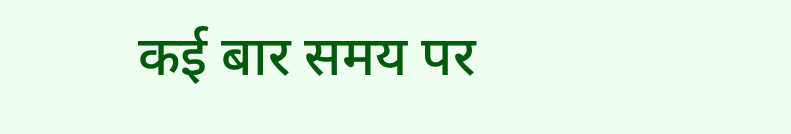कई बार समय पर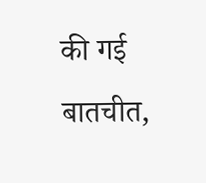की गई बातचीत,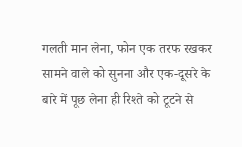गलती मान लेना, फोन एक तरफ रखकर सामने वाले को सुनना और एक-दूसरे के बारे में पूछ लेना ही रिश्ते को टूटने से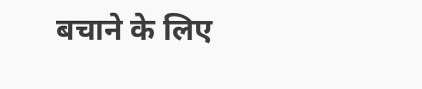बचाने के लिए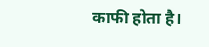काफी होता है।